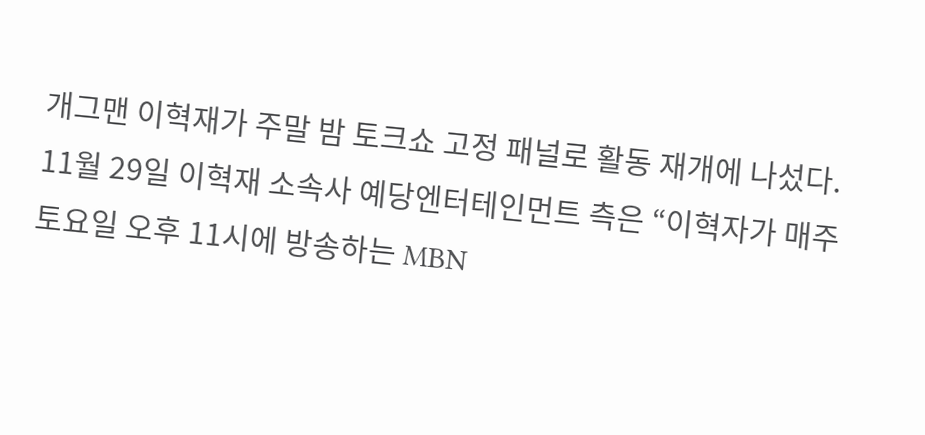개그맨 이혁재가 주말 밤 토크쇼 고정 패널로 활동 재개에 나섰다.
11월 29일 이혁재 소속사 예당엔터테인먼트 측은 “이혁자가 매주 토요일 오후 11시에 방송하는 MBN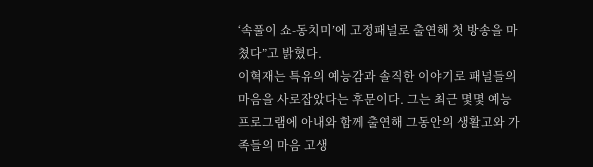‘속풀이 쇼-동치미’에 고정패널로 출연해 첫 방송을 마쳤다”고 밝혔다.
이혁재는 특유의 예능감과 솔직한 이야기로 패널들의 마음을 사로잡았다는 후문이다. 그는 최근 몇몇 예능 프로그램에 아내와 함께 출연해 그동안의 생활고와 가족들의 마음 고생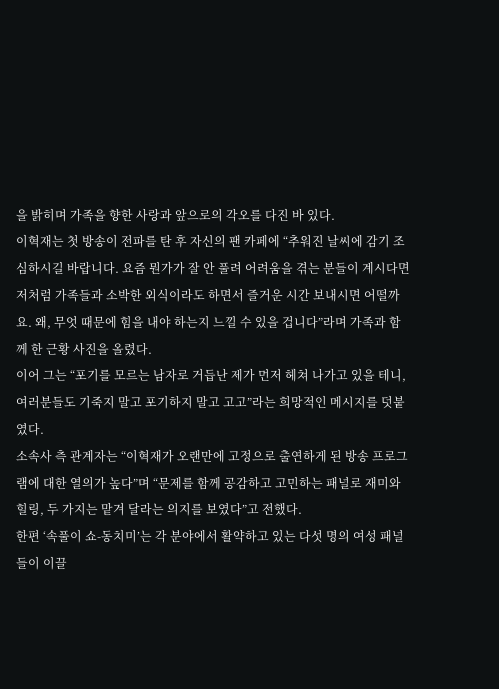을 밝히며 가족을 향한 사랑과 앞으로의 각오를 다진 바 있다.
이혁재는 첫 방송이 전파를 탄 후 자신의 팬 카페에 “추워진 날씨에 감기 조심하시길 바랍니다. 요즘 뭔가가 잘 안 풀려 어려움을 겪는 분들이 계시다면 저처럼 가족들과 소박한 외식이라도 하면서 즐거운 시간 보내시면 어떨까요. 왜, 무엇 때문에 힘을 내야 하는지 느낄 수 있을 겁니다”라며 가족과 함께 한 근황 사진을 올렸다.
이어 그는 “포기를 모르는 남자로 거듭난 제가 먼저 헤쳐 나가고 있을 테니, 여러분들도 기죽지 말고 포기하지 말고 고고”라는 희망적인 메시지를 덧붙였다.
소속사 측 관계자는 “이혁재가 오랜만에 고정으로 출연하게 된 방송 프로그램에 대한 열의가 높다”며 “문제를 함께 공감하고 고민하는 패널로 재미와 힐링, 두 가지는 맡겨 달라는 의지를 보였다”고 전했다.
한편 ‘속풀이 쇼-동치미’는 각 분야에서 활약하고 있는 다섯 명의 여성 패널들이 이끌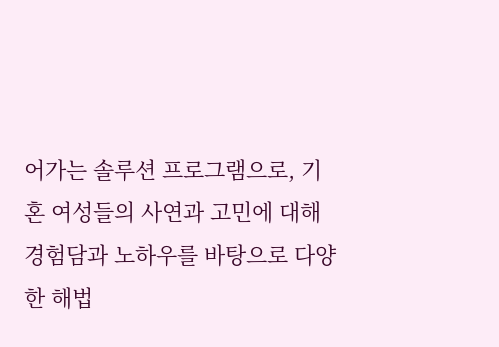어가는 솔루션 프로그램으로, 기혼 여성들의 사연과 고민에 대해 경험담과 노하우를 바탕으로 다양한 해법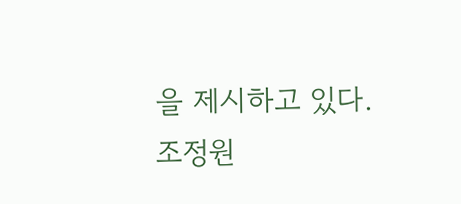을 제시하고 있다.
조정원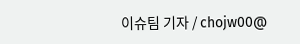이슈팀 기자 / chojw00@